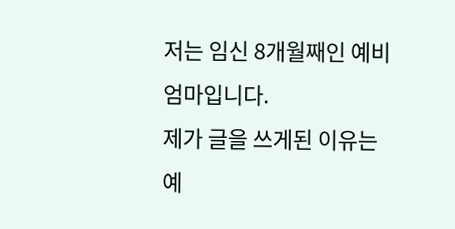저는 임신 8개월째인 예비엄마입니다.
제가 글을 쓰게된 이유는 예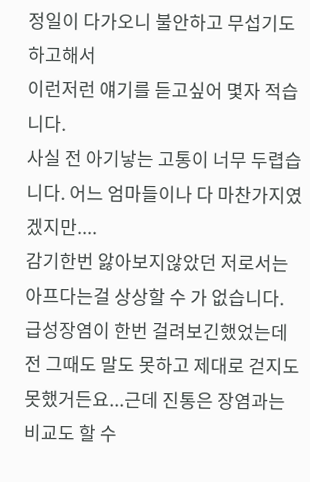정일이 다가오니 불안하고 무섭기도하고해서
이런저런 얘기를 듣고싶어 몇자 적습니다.
사실 전 아기낳는 고통이 너무 두렵습니다. 어느 엄마들이나 다 마찬가지였겠지만....
감기한번 앓아보지않았던 저로서는 아프다는걸 상상할 수 가 없습니다.
급성장염이 한번 걸려보긴했었는데 전 그때도 말도 못하고 제대로 걷지도
못했거든요...근데 진통은 장염과는 비교도 할 수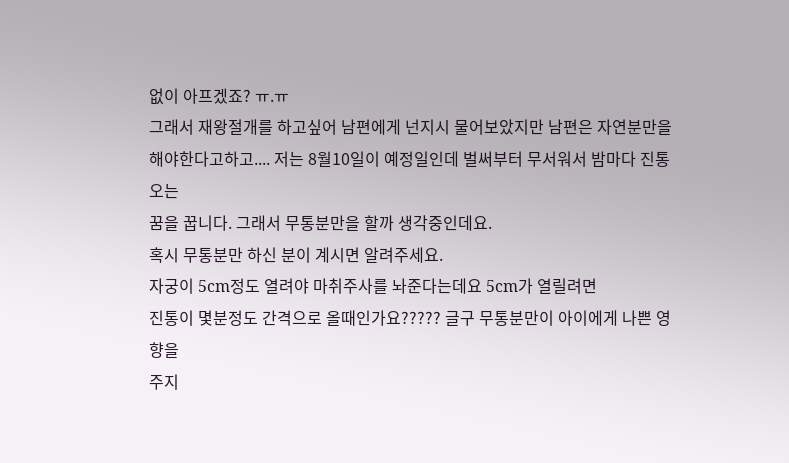없이 아프겠죠? ㅠ.ㅠ
그래서 재왕절개를 하고싶어 남편에게 넌지시 물어보았지만 남편은 자연분만을
해야한다고하고.... 저는 8월10일이 예정일인데 벌써부터 무서워서 밤마다 진통오는
꿈을 꿉니다. 그래서 무통분만을 할까 생각중인데요.
혹시 무통분만 하신 분이 계시면 알려주세요.
자궁이 5cm정도 열려야 마취주사를 놔준다는데요 5cm가 열릴려면
진통이 몇분정도 간격으로 올때인가요????? 글구 무통분만이 아이에게 나쁜 영향을
주지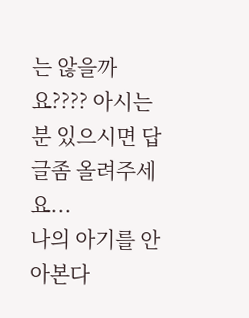는 않을까요???? 아시는분 있으시면 답글좀 올려주세요...
나의 아기를 안아본다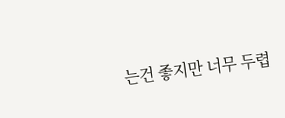는건 좋지만 너무 두렵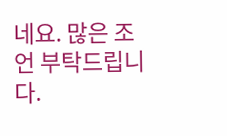네요. 많은 조언 부탁드립니다.